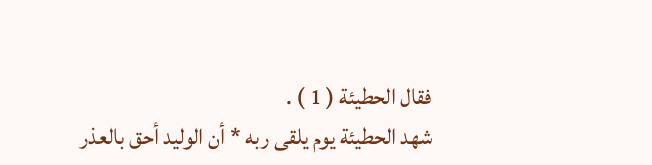فقال الحطيئة ( 1 ) .
شهد الحطيئة يوم يلقى ربه * أن الوليد أحق بالعذر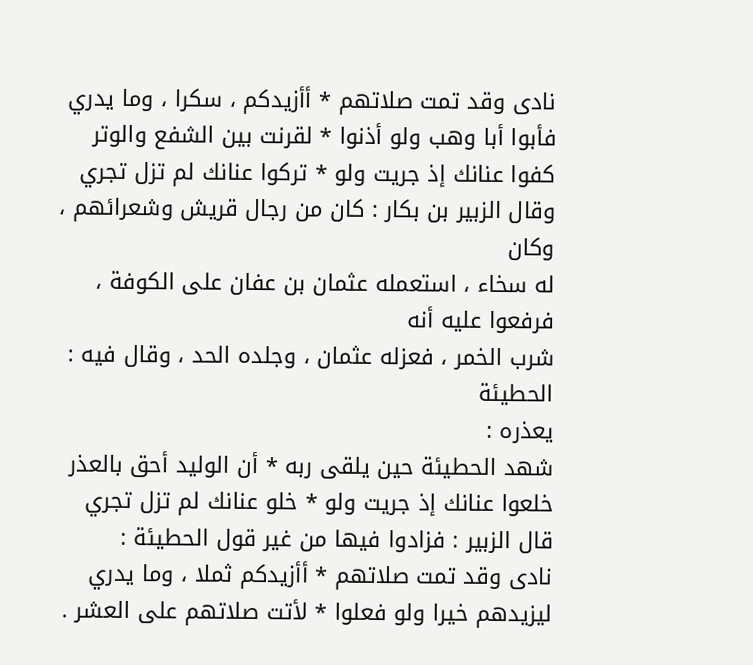نادى وقد تمت صلاتهم * أأزيدكم ، سكرا ، وما يدري
فأبوا أبا وهب ولو أذنوا * لقرنت بين الشفع والوتر
كفوا عنانك إذ جريت ولو * تركوا عنانك لم تزل تجري
وقال الزبير بن بكار : كان من رجال قريش وشعرائهم ، وكان
له سخاء ، استعمله عثمان بن عفان على الكوفة ، فرفعوا عليه أنه
شرب الخمر ، فعزله عثمان ، وجلده الحد ، وقال فيه : الحطيئة
يعذره :
شهد الحطيئة حين يلقى ربه * أن الوليد أحق بالعذر
خلعوا عنانك إذ جريت ولو * خلو عنانك لم تزل تجري
قال الزبير : فزادوا فيها من غير قول الحطيئة :
نادى وقد تمت صلاتهم * أأزيدكم ثملا ، وما يدري
ليزيدهم خيرا ولو فعلوا * لأتت صلاتهم على العشر .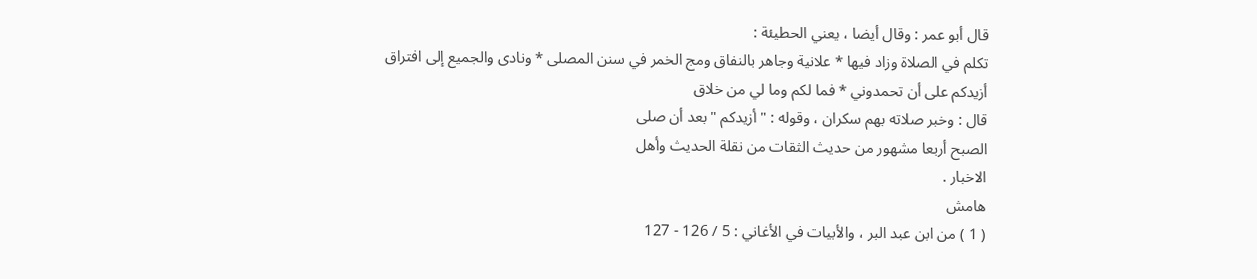قال أبو عمر : وقال أيضا ، يعني الحطيئة :
تكلم في الصلاة وزاد فيها * علانية وجاهر بالنفاق ومج الخمر في سنن المصلى * ونادى والجميع إلى افتراق
أزيدكم على أن تحمدوني * فما لكم وما لي من خلاق
قال : وخبر صلاته بهم سكران ، وقوله : " أزيدكم " بعد أن صلى
الصبح أربعا مشهور من حديث الثقات من نقلة الحديث وأهل
الاخبار .
هامش
( 1 ) من ابن عبد البر ، والأبيات في الأغاني : 5 / 126 - 127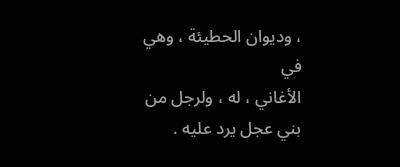، وديوان الحطيئة ، وهي في
الأغاني ، له ، ولرجل من بني عجل يرد عليه .